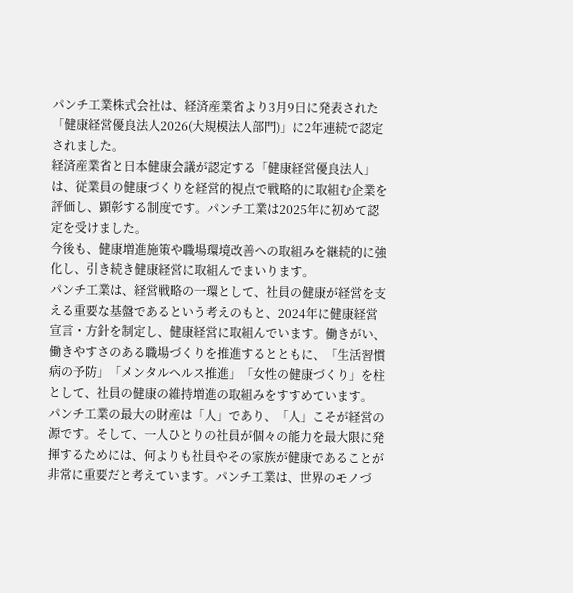パンチ工業株式会社は、経済産業省より3月9日に発表された「健康経営優良法人2026(大規模法人部門)」に2年連続で認定されました。
経済産業省と日本健康会議が認定する「健康経営優良法人」は、従業員の健康づくりを経営的視点で戦略的に取組む企業を評価し、顕彰する制度です。パンチ工業は2025年に初めて認定を受けました。
今後も、健康増進施策や職場環境改善への取組みを継続的に強化し、引き続き健康経営に取組んでまいります。
パンチ工業は、経営戦略の一環として、社員の健康が経営を支える重要な基盤であるという考えのもと、2024年に健康経営宣言・方針を制定し、健康経営に取組んでいます。働きがい、働きやすさのある職場づくりを推進するとともに、「生活習慣病の予防」「メンタルヘルス推進」「女性の健康づくり」を柱として、社員の健康の維持増進の取組みをすすめています。
パンチ工業の最大の財産は「人」であり、「人」こそが経営の源です。そして、一人ひとりの社員が個々の能力を最大限に発揮するためには、何よりも社員やその家族が健康であることが非常に重要だと考えています。パンチ工業は、世界のモノづ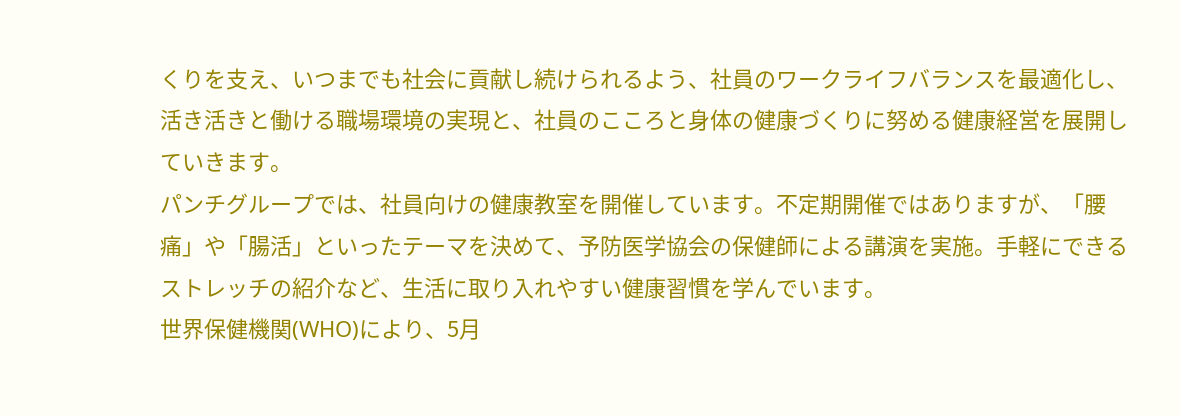くりを支え、いつまでも社会に貢献し続けられるよう、社員のワークライフバランスを最適化し、活き活きと働ける職場環境の実現と、社員のこころと身体の健康づくりに努める健康経営を展開していきます。
パンチグループでは、社員向けの健康教室を開催しています。不定期開催ではありますが、「腰痛」や「腸活」といったテーマを決めて、予防医学協会の保健師による講演を実施。手軽にできるストレッチの紹介など、生活に取り入れやすい健康習慣を学んでいます。
世界保健機関(WHO)により、5月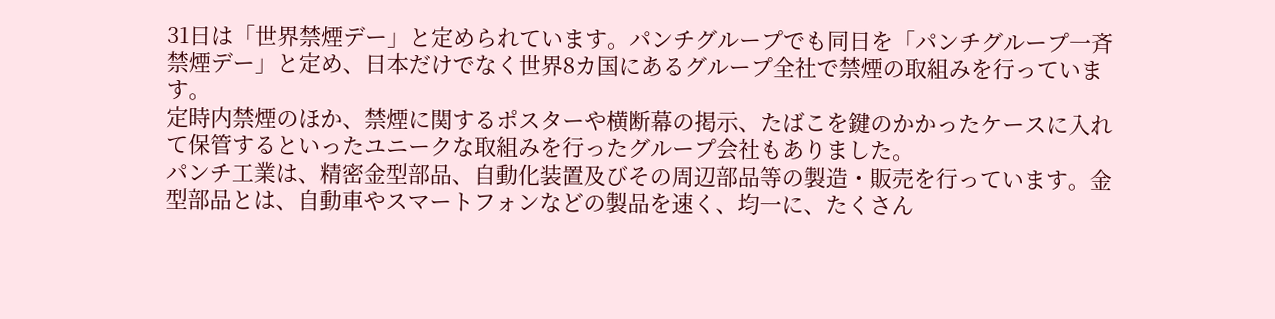31日は「世界禁煙デー」と定められています。パンチグループでも同日を「パンチグループ一斉禁煙デー」と定め、日本だけでなく世界8カ国にあるグループ全社で禁煙の取組みを行っています。
定時内禁煙のほか、禁煙に関するポスターや横断幕の掲示、たばこを鍵のかかったケースに入れて保管するといったユニークな取組みを行ったグループ会社もありました。
パンチ工業は、精密金型部品、自動化装置及びその周辺部品等の製造・販売を行っています。金型部品とは、自動車やスマートフォンなどの製品を速く、均一に、たくさん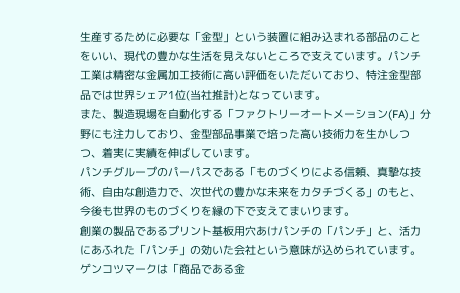生産するために必要な「金型」という装置に組み込まれる部品のことをいい、現代の豊かな生活を見えないところで支えています。パンチ工業は精密な金属加工技術に高い評価をいただいており、特注金型部品では世界シェア1位(当社推計)となっています。
また、製造現場を自動化する「ファクトリーオートメーション(FA)」分野にも注力しており、金型部品事業で培った高い技術力を生かしつつ、着実に実績を伸ばしています。
パンチグループのパーパスである「ものづくりによる信頼、真摯な技術、自由な創造力で、次世代の豊かな未来をカタチづくる」のもと、今後も世界のものづくりを縁の下で支えてまいります。
創業の製品であるプリント基板用穴あけパンチの「パンチ」と、活力にあふれた「パンチ」の効いた会社という意味が込められています。
ゲンコツマークは「商品である金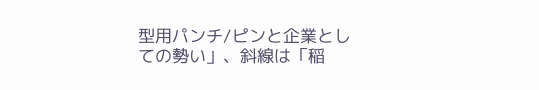型用パンチ/ピンと企業としての勢い」、斜線は「稲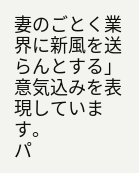妻のごとく業界に新風を送らんとする」意気込みを表現しています。
パ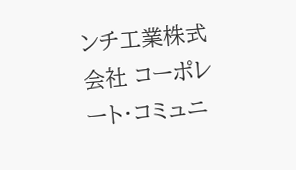ンチ工業株式会社 コーポレート・コミュニ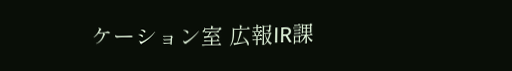ケーション室 広報IR課